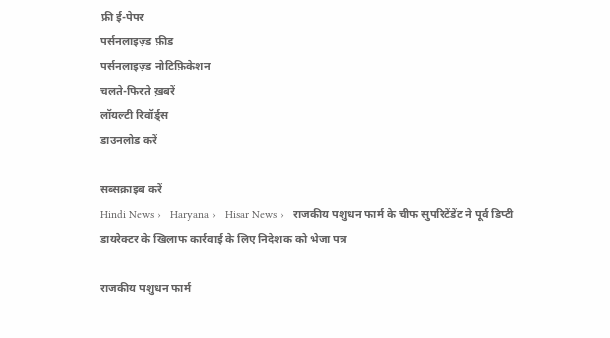फ्री ई-पेपर
पर्सनलाइज़्ड फ़ीड
पर्सनलाइज़्ड नोटिफ़िकेशन
चलते-फिरते ख़बरें
लॉयल्टी रिवॉर्ड्स
डाउनलोड करें

सब्सक्राइब करें
Hindi News ›   Haryana ›   Hisar News ›   राजकीय पशुधन फार्म के चीफ सुपरिटेंडेंट ने पूर्व डिप्टी डायरेक्टर के खिलाफ कार्रवाई के लिए निदेशक को भेजा पत्र

राजकीय पशुधन फार्म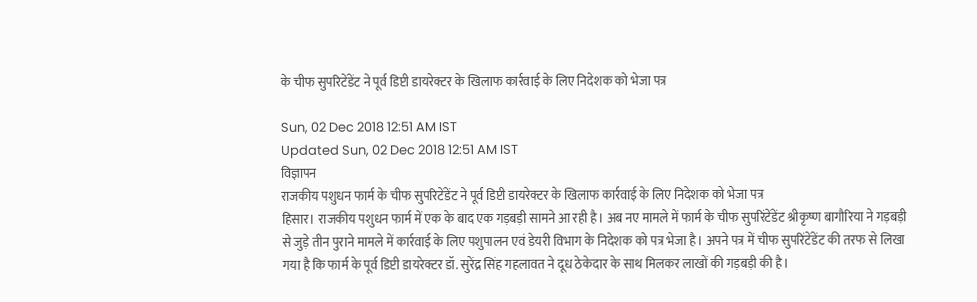के चीफ सुपरिटेंडेंट ने पूर्व डिप्टी डायरेक्टर के खिलाफ कार्रवाई के लिए निदेशक को भेजा पत्र

Sun, 02 Dec 2018 12:51 AM IST
Updated Sun, 02 Dec 2018 12:51 AM IST
विज्ञापन
राजकीय पशुधन फार्म के चीफ सुपरिटेंडेंट ने पूर्व डिप्टी डायरेक्टर के खिलाफ कार्रवाई के लिए निदेशक को भेजा पत्र
हिसार। राजकीय पशुधन फार्म में एक के बाद एक गड़बड़ी सामने आ रही है। अब नए मामले में फार्म के चीफ सुपरिंटेंडेंट श्रीकृष्ण बागौरिया ने गड़बड़ी से जुड़े तीन पुराने मामले में कार्रवाई के लिए पशुपालन एवं डेयरी विभाग के निदेशक को पत्र भेजा है। अपने पत्र में चीफ सुपरिंटेंडेंट की तरफ से लिखा गया है कि फार्म के पूर्व डिप्टी डायरेक्टर डॉ. सुरेंद्र सिंह गहलावत ने दूध ठेकेदार के साथ मिलकर लाखों की गड़बड़ी की है।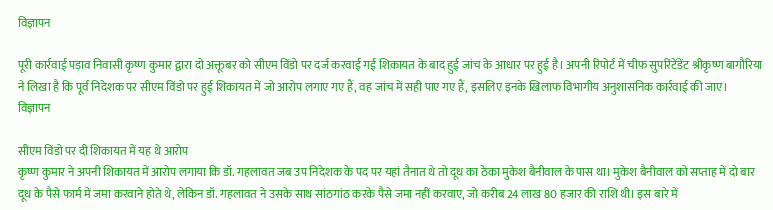विज्ञापन

पूरी कार्रवाई पड़ाव निवासी कृष्ण कुमार द्वारा दो अक्तूबर को सीएम विंडो पर दर्ज करवाई गई शिकायत के बाद हुई जांच के आधार पर हुई है। अपनी रिपोर्ट में चीफ सुपरिंटेंडेंट श्रीकृष्ण बागौरिया ने लिखा है कि पूर्व निदेशक पर सीएम विंडो पर हुई शिकायत में जो आरोप लगाए गए हैं, वह जांच में सही पाए गए हैं, इसलिए इनके खिलाफ विभागीय अनुशासनिक कार्रवाई की जाए।
विज्ञापन

सीएम विंडो पर दी शिकायत में यह थे आरोप
कृष्ण कुमार ने अपनी शिकायत में आरोप लगाया कि डॉ. गहलावत जब उप निदेशक के पद पर यहां तैनात थे तो दूध का ठेका मुकेश बैनीवाल के पास था। मुकेश बैनीवाल को सप्ताह में दो बार दूध के पैसे फार्म में जमा करवाने होते थे, लेकिन डॉ. गहलावत ने उसके साथ सांठगांठ करके पैसे जमा नहीं करवाए, जो करीब 24 लाख 80 हजार की राशि थी। इस बारे में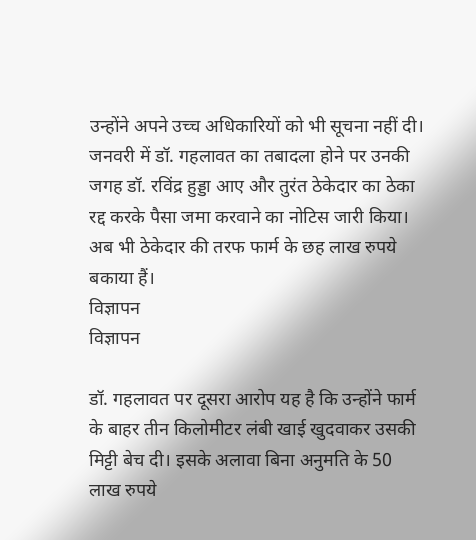उन्होंने अपने उच्च अधिकारियों को भी सूचना नहीं दी। जनवरी में डॉ. गहलावत का तबादला होने पर उनकी जगह डॉ. रविंद्र हुड्डा आए और तुरंत ठेकेदार का ठेका रद्द करके पैसा जमा करवाने का नोटिस जारी किया। अब भी ठेकेदार की तरफ फार्म के छह लाख रुपये बकाया हैं।
विज्ञापन
विज्ञापन

डॉ. गहलावत पर दूसरा आरोप यह है कि उन्होंने फार्म के बाहर तीन किलोमीटर लंबी खाई खुदवाकर उसकी मिट्टी बेच दी। इसके अलावा बिना अनुमति के 50 लाख रुपये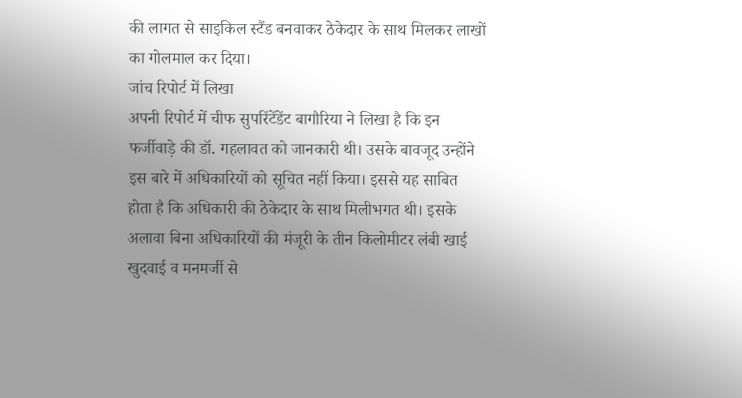की लागत से साइकिल स्टैंड बनवाकर ठेकेदार के साथ मिलकर लाखों का गोलमाल कर दिया।
जांच रिपोर्ट में लिखा
अपनी रिपोर्ट में चीफ सुपरिंटेंडेंट बागौरिया ने लिखा है कि इन फर्जीवाड़े की डॉ. गहलावत को जानकारी थी। उसके बावजूद उन्होंने इस बारे में अधिकारियों को सूचित नहीं किया। इससे यह साबित होता है कि अधिकारी की ठेकेदार के साथ मिलीभगत थी। इसके अलावा बिना अधिकारियों की मंजूरी के तीन किलोमीटर लंबी खाई खुदवाई व मनमर्जी से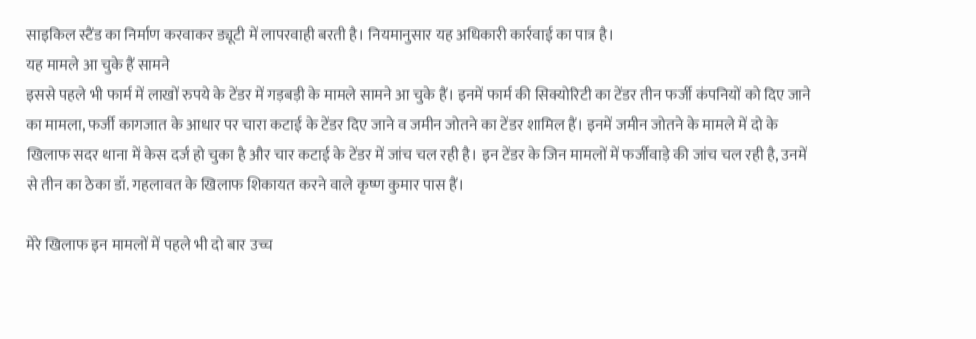साइकिल स्टैंड का निर्माण करवाकर ड्यूटी में लापरवाही बरती है। नियमानुसार यह अधिकारी कार्रवाई का पात्र है।
यह मामले आ चुके हैं सामने
इससे पहले भी फार्म में लाखों रुपये के टेंडर में गड़बड़ी के मामले सामने आ चुके हैं। इनमें फार्म की सिक्योरिटी का टेंडर तीन फर्जी कंपनियों को दिए जाने का मामला, फर्जी कागजात के आधार पर चारा कटाई के टेंडर दिए जाने व जमीन जोतने का टेंडर शामिल हैं। इनमें जमीन जोतने के मामले में दो के खिलाफ सदर थाना में केस दर्ज हो चुका है और चार कटाई के टेंडर में जांच चल रही है। इन टेंडर के जिन मामलों में फर्जीवाड़े की जांच चल रही है, उनमें से तीन का ठेका डॉ. गहलावत के खिलाफ शिकायत करने वाले कृष्ण कुमार पास हैं।

मेरे खिलाफ इन मामलों में पहले भी दो बार उच्च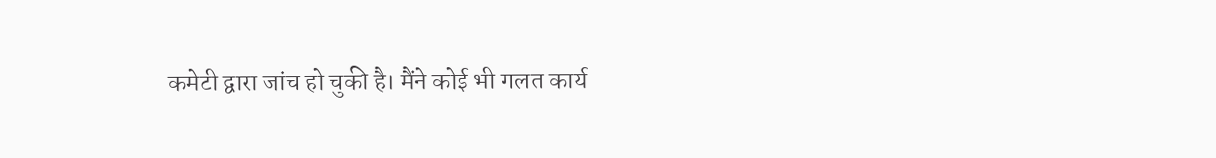कमेटी द्वारा जांच हो चुकी है। मैंने कोई भी गलत कार्य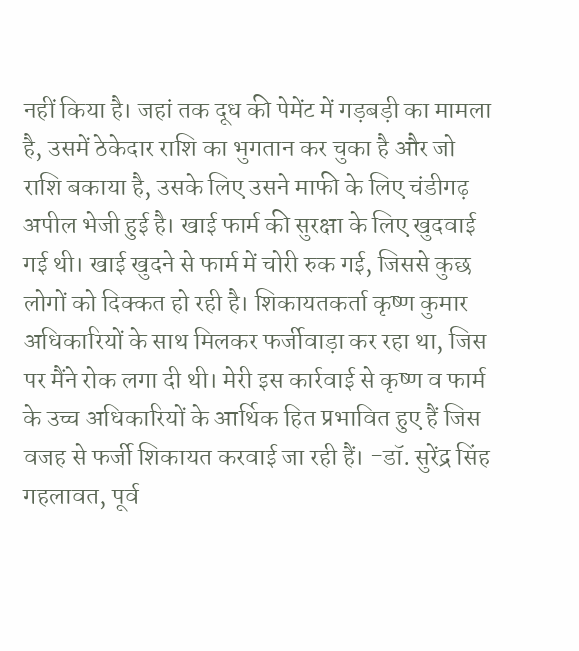नहीं किया है। जहां तक दूध की पेमेंट में गड़बड़ी का मामला है, उसमें ठेकेदार राशि का भुगतान कर चुका है और जो राशि बकाया है, उसके लिए उसने माफी के लिए चंडीगढ़ अपील भेजी हुई है। खाई फार्म की सुरक्षा के लिए खुदवाई गई थी। खाई खुदने से फार्म में चोरी रुक गई, जिससे कुछ लोगों को दिक्कत हो रही है। शिकायतकर्ता कृष्ण कुमार अधिकारियों के साथ मिलकर फर्जीवाड़ा कर रहा था, जिस पर मैंने रोक लगा दी थी। मेरी इस कार्रवाई से कृष्ण व फार्म के उच्च अधिकारियों के आर्थिक हित प्रभावित हुए हैं जिस वजह से फर्जी शिकायत करवाई जा रही हैं। -डॉ. सुरेंद्र सिंह गहलावत, पूर्व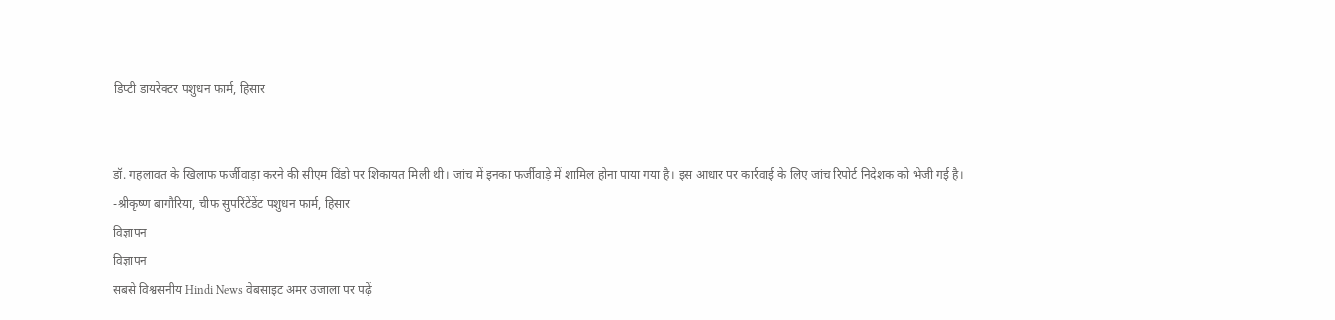डिप्टी डायरेक्टर पशुधन फार्म, हिसार


डॉ. गहलावत के खिलाफ फर्जीवाड़ा करने की सीएम विंडो पर शिकायत मिली थी। जांच में इनका फर्जीवाड़े में शामिल होना पाया गया है। इस आधार पर कार्रवाई के लिए जांच रिपोर्ट निदेशक को भेजी गई है।
-श्रीकृष्ण बागौरिया, चीफ सुपरिंटेंडेंट पशुधन फार्म, हिसार
विज्ञापन
विज्ञापन
सबसे विश्वसनीय Hindi News वेबसाइट अमर उजाला पर पढ़ें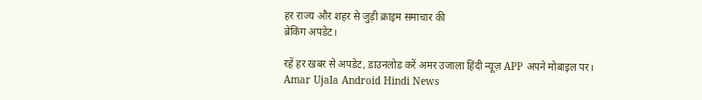हर राज्य और शहर से जुड़ी क्राइम समाचार की
ब्रेकिंग अपडेट।

रहें हर खबर से अपडेट, डाउनलोड करें अमर उजाला हिंदी न्यूज़ APP अपने मोबाइल पर।
Amar Ujala Android Hindi News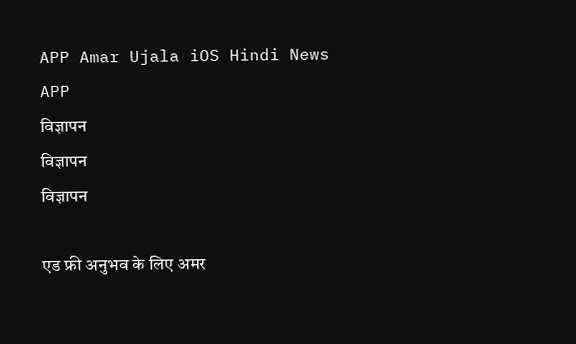APP Amar Ujala iOS Hindi News APP
विज्ञापन
विज्ञापन
विज्ञापन

एड फ्री अनुभव के लिए अमर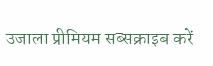उजाला प्रीमियम सब्सक्राइब करें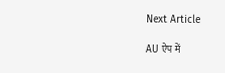Next Article

AU ऐप में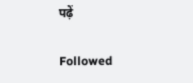पढ़ें

Followed